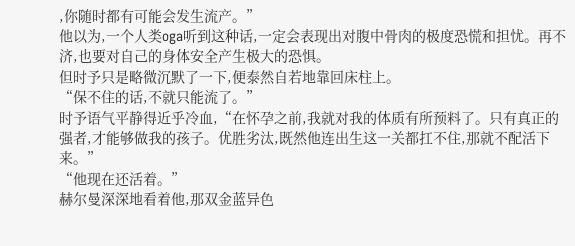,你随时都有可能会发生流产。”
他以为,一个人类oga听到这种话,一定会表现出对腹中骨肉的极度恐慌和担忧。再不济,也要对自己的身体安全产生极大的恐惧。
但时予只是略微沉默了一下,便泰然自若地靠回床柱上。
“保不住的话,不就只能流了。”
时予语气平静得近乎冷血,“在怀孕之前,我就对我的体质有所预料了。只有真正的强者,才能够做我的孩子。优胜劣汰,既然他连出生这一关都扛不住,那就不配活下来。”
“他现在还活着。”
赫尔曼深深地看着他,那双金蓝异色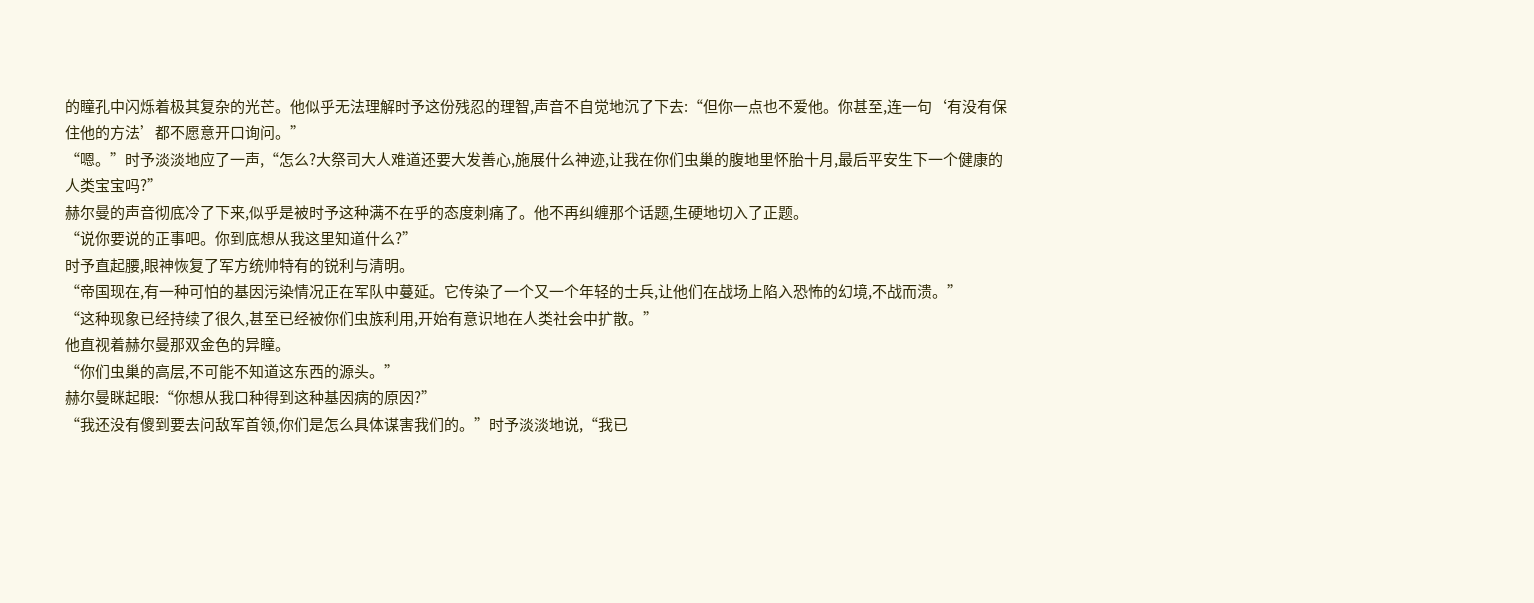的瞳孔中闪烁着极其复杂的光芒。他似乎无法理解时予这份残忍的理智,声音不自觉地沉了下去:“但你一点也不爱他。你甚至,连一句‘有没有保住他的方法’都不愿意开口询问。”
“嗯。”时予淡淡地应了一声,“怎么?大祭司大人难道还要大发善心,施展什么神迹,让我在你们虫巢的腹地里怀胎十月,最后平安生下一个健康的人类宝宝吗?”
赫尔曼的声音彻底冷了下来,似乎是被时予这种满不在乎的态度刺痛了。他不再纠缠那个话题,生硬地切入了正题。
“说你要说的正事吧。你到底想从我这里知道什么?”
时予直起腰,眼神恢复了军方统帅特有的锐利与清明。
“帝国现在,有一种可怕的基因污染情况正在军队中蔓延。它传染了一个又一个年轻的士兵,让他们在战场上陷入恐怖的幻境,不战而溃。”
“这种现象已经持续了很久,甚至已经被你们虫族利用,开始有意识地在人类社会中扩散。”
他直视着赫尔曼那双金色的异瞳。
“你们虫巢的高层,不可能不知道这东西的源头。”
赫尔曼眯起眼:“你想从我口种得到这种基因病的原因?”
“我还没有傻到要去问敌军首领,你们是怎么具体谋害我们的。”时予淡淡地说,“我已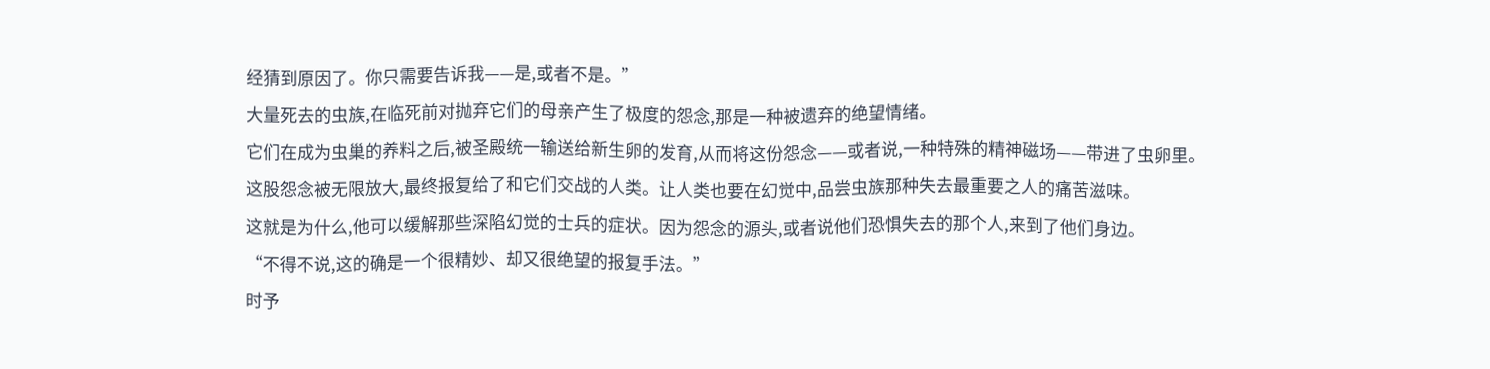经猜到原因了。你只需要告诉我——是,或者不是。”
大量死去的虫族,在临死前对抛弃它们的母亲产生了极度的怨念,那是一种被遗弃的绝望情绪。
它们在成为虫巢的养料之后,被圣殿统一输送给新生卵的发育,从而将这份怨念——或者说,一种特殊的精神磁场——带进了虫卵里。
这股怨念被无限放大,最终报复给了和它们交战的人类。让人类也要在幻觉中,品尝虫族那种失去最重要之人的痛苦滋味。
这就是为什么,他可以缓解那些深陷幻觉的士兵的症状。因为怨念的源头,或者说他们恐惧失去的那个人,来到了他们身边。
“不得不说,这的确是一个很精妙、却又很绝望的报复手法。”
时予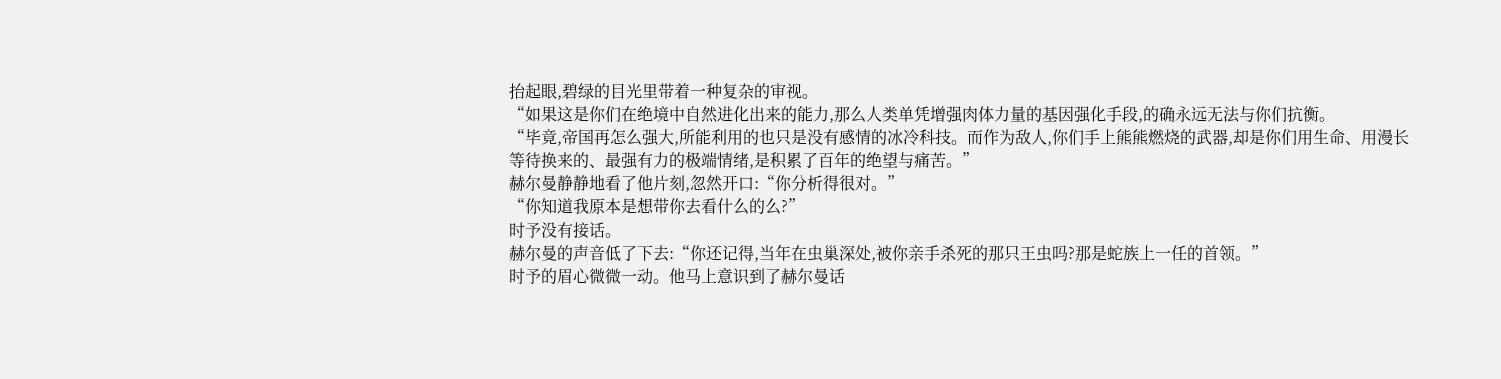抬起眼,碧绿的目光里带着一种复杂的审视。
“如果这是你们在绝境中自然进化出来的能力,那么人类单凭增强肉体力量的基因强化手段,的确永远无法与你们抗衡。
“毕竟,帝国再怎么强大,所能利用的也只是没有感情的冰冷科技。而作为敌人,你们手上熊熊燃烧的武器,却是你们用生命、用漫长等待换来的、最强有力的极端情绪,是积累了百年的绝望与痛苦。”
赫尔曼静静地看了他片刻,忽然开口:“你分析得很对。”
“你知道我原本是想带你去看什么的么?”
时予没有接话。
赫尔曼的声音低了下去:“你还记得,当年在虫巢深处,被你亲手杀死的那只王虫吗?那是蛇族上一任的首领。”
时予的眉心微微一动。他马上意识到了赫尔曼话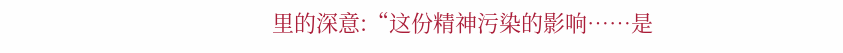里的深意:“这份精神污染的影响……是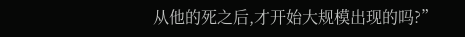从他的死之后,才开始大规模出现的吗?”